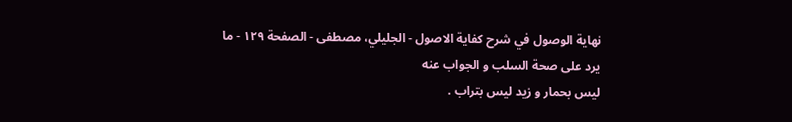نهاية الوصول في شرح کفاية الاصول - الجلیلي، مصطفی - الصفحة ١٢٩ - ما يرد على صحة السلب و الجواب عنه
ليس بحمار و زيد ليس بتراب .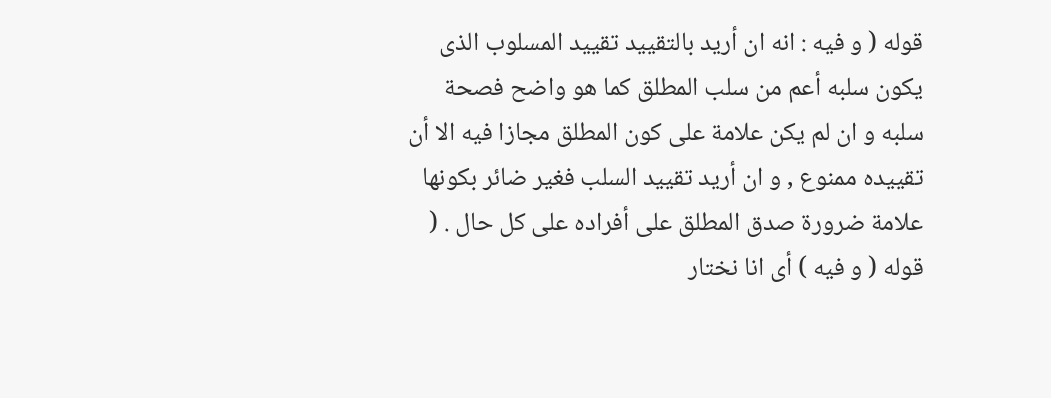قوله ( و فيه : انه ان أريد بالتقييد تقييد المسلوب الذى يكون سلبه أعم من سلب المطلق كما هو واضح فصحة سلبه و ان لم يكن علامة على كون المطلق مجازا فيه الا أن تقييده ممنوع , و ان أريد تقييد السلب فغير ضائر بكونها علامة ضرورة صدق المطلق على أفراده على كل حال . (
قوله ( و فيه ) أى انا نختار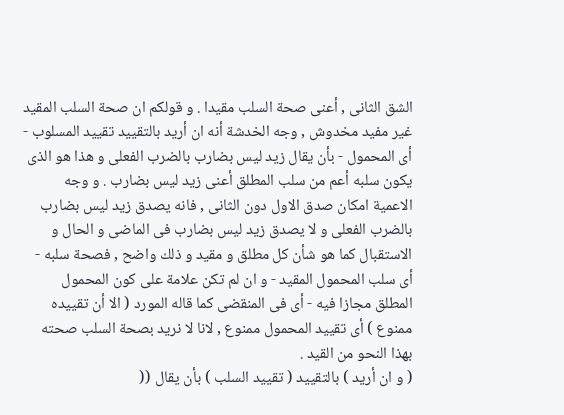الشق الثانى , أعنى صحة السلب مقيدا . و قولكم ان صحة السلب المقيد غير مفيد مخدوش , وجه الخدشة أنه ان أريد بالتقييد تقييد المسلوب - أى المحمول - بأن يقال زيد ليس بضارب بالضرب الفعلى و هذا هو الذى يكون سلبه أعم من سلب المطلق أعنى زيد ليس بضارب . و وجه الاعمية امكان صدق الاول دون الثانى , فانه يصدق زيد ليس بضارب بالضرب الفعلى و لا يصدق زيد ليس بضارب فى الماضى و الحال و الاستقبال كما هو شأن كل مطلق و مقيد و ذلك واضح , فصحة سلبه - أى سلب المحمول المقيد - و ان لم تكن علامة على كون المحمول المطلق مجازا فيه - أى فى المنقضى كما قاله المورد ( الا أن تقييده ممنوع ) أى تقييد المحمول ممنوع , لانا لا نريد بصحة السلب صحته بهذا النحو من القيد .
( و ان أريد ) بالتقييد ( تقييد السلب ) بأن يقال ((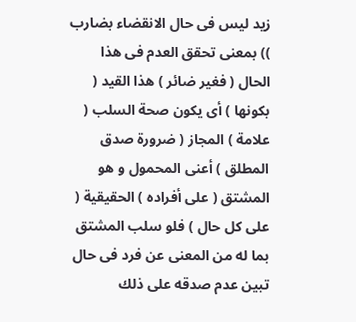زيد ليس فى حال الانقضاء بضارب )) بمعنى تحقق العدم فى هذا الحال ( فغير ضائر ) هذا القيد ( بكونها ) أى يكون صحة السلب ( علامة ) المجاز ( ضرورة صدق المطلق ) أعنى المحمول و هو المشتق ( على أفراده ) الحقيقية ( على كل حال ) فلو سلب المشتق بما له من المعنى عن فرد فى حال تبين عدم صدقه على ذلك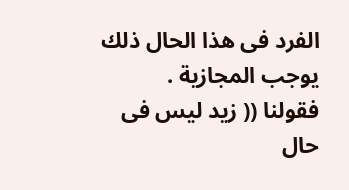الفرد فى هذا الحال ذلك يوجب المجازية .
فقولنا (( زيد ليس فى حال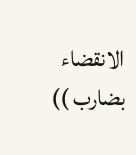الانقضاء بضارب ))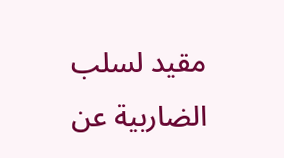مقيد لسلب الضاربية عن